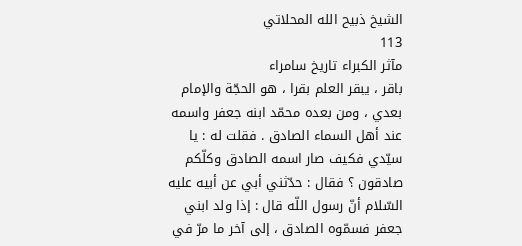الشيخ ذبيح الله المحلاتي
113
مآثر الكبراء تاريخ سامراء
باقر ، يبقر العلم بقرا ، هو الحجّة والإمام بعدي ، ومن بعده محمّد ابنه جعفر واسمه عند أهل السماء الصادق . فقلت له : يا سيّدي فكيف صار اسمه الصادق وكلّكم صادقون ؟ فقال : حدّثني أبي عن أبيه عليه السّلام أنّ رسول اللّه قال : إذا ولد ابني جعفر فسمّوه الصادق ، إلى آخر ما مرّ في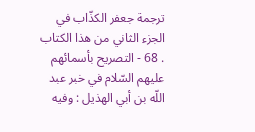ترجمة جعفر الكذّاب في الجزء الثاني من هذا الكتاب . 68 - التصريح بأسمائهم عليهم السّلام في خبر عبد اللّه بن أبي الهذيل : وفيه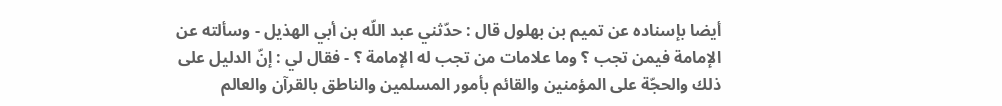أيضا بإسناده عن تميم بن بهلول قال : حدّثني عبد اللّه بن أبي الهذيل - وسألته عن الإمامة فيمن تجب ؟ وما علامات من تجب له الإمامة ؟ - فقال لي : إنّ الدليل على ذلك والحجّة على المؤمنين والقائم بأمور المسلمين والناطق بالقرآن والعالم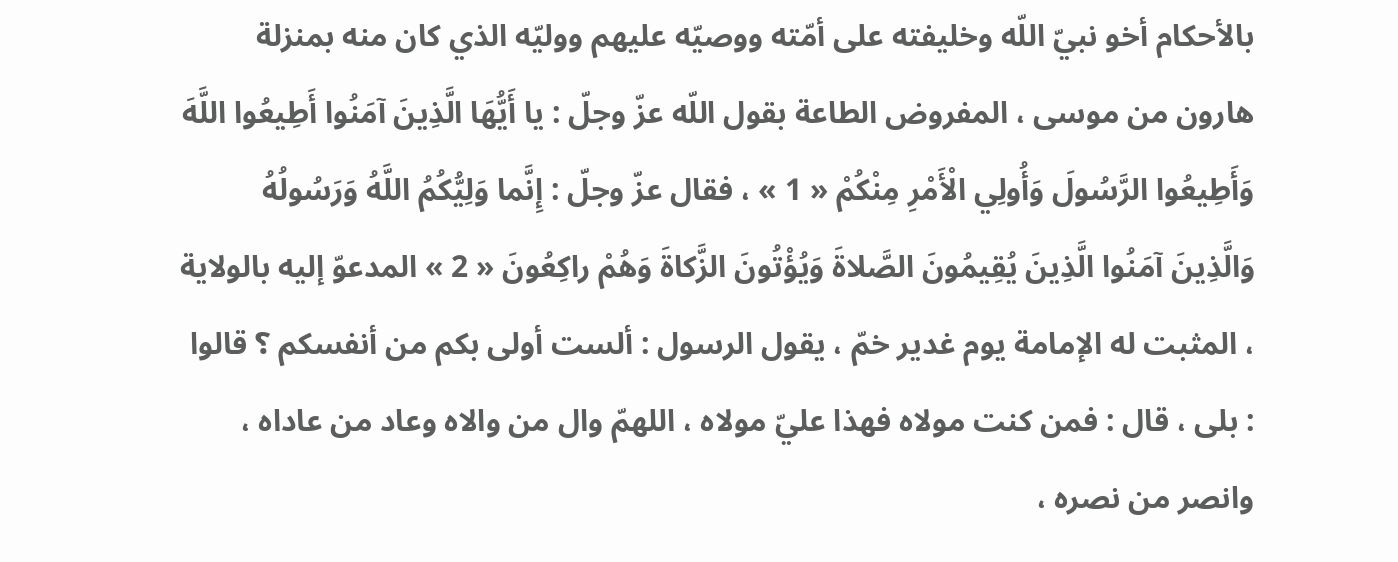بالأحكام أخو نبيّ اللّه وخليفته على أمّته ووصيّه عليهم ووليّه الذي كان منه بمنزلة هارون من موسى ، المفروض الطاعة بقول اللّه عزّ وجلّ : يا أَيُّهَا الَّذِينَ آمَنُوا أَطِيعُوا اللَّهَ وَأَطِيعُوا الرَّسُولَ وَأُولِي الْأَمْرِ مِنْكُمْ « 1 » ، فقال عزّ وجلّ : إِنَّما وَلِيُّكُمُ اللَّهُ وَرَسُولُهُ وَالَّذِينَ آمَنُوا الَّذِينَ يُقِيمُونَ الصَّلاةَ وَيُؤْتُونَ الزَّكاةَ وَهُمْ راكِعُونَ « 2 » المدعوّ إليه بالولاية ، المثبت له الإمامة يوم غدير خمّ ، يقول الرسول : ألست أولى بكم من أنفسكم ؟ قالوا : بلى ، قال : فمن كنت مولاه فهذا عليّ مولاه ، اللهمّ وال من والاه وعاد من عاداه ، وانصر من نصره ،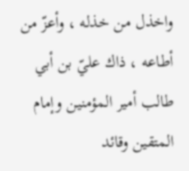واخذل من خذله ، وأعزّ من أطاعه ، ذاك عليّ بن أبي طالب أمير المؤمنين وإمام المتقين وقائد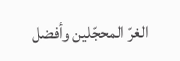الغرّ المحجّلين وأفضل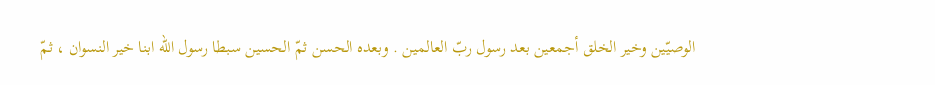الوصيّين وخير الخلق أجمعين بعد رسول ربّ العالمين . وبعده الحسن ثمّ الحسين سبطا رسول اللّه ابنا خير النسوان ، ثمّ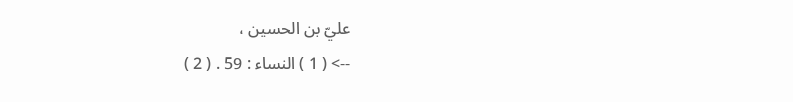عليّ بن الحسين ،
--> ( 1 ) النساء : 59 . ( 2 )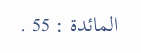المائدة : 55 .